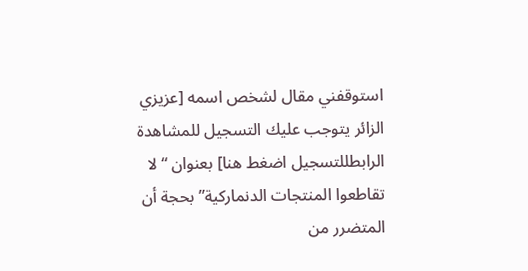استوقفني مقال لشخص اسمه [عزيزي الزائر يتوجب عليك التسجيل للمشاهدة الرابطللتسجيل اضغط هنا] بعنوان “لا تقاطعوا المنتجات الدنماركية” بحجة أن المتضرر من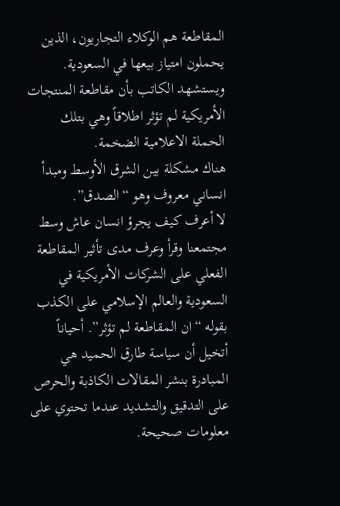المقاطعة هم الوكلاء التجاريون، الذين يحملون امتياز بيعها في السعودية. ويستشهد الكاتب بأن مقاطعة المنتجات الأمريكية لم تؤثر اطلاقاً وهي بتلك الحملة الاعلامية الضخمة.
هناك مشكلة بين الشرق الأوسط ومبدأ انساني معروف وهو “الصدق”.
لا أعرف كيف يجرؤ انسان عاش وسط مجتمعنا وقرأ وعرف مدى تأثير المقاطعة الفعلي على الشركات الأمريكية في السعودية والعالم الإسلامي على الكذب بقوله “ان المقاطعة لم تؤثر”. أحياناً أتخيل أن سياسة طارق الحميد هي المبادرة بنشر المقالات الكاذبة والحرص على التدقيق والتشديد عندما تحتوي على معلومات صحيحة.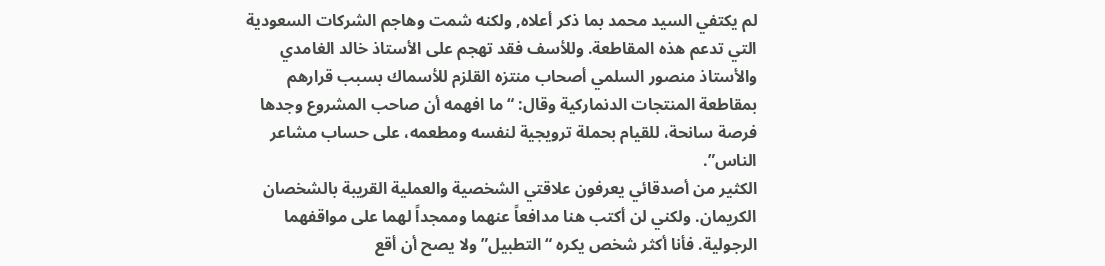لم يكتفي السيد محمد بما ذكر أعلاه, ولكنه شمت وهاجم الشركات السعودية التي تدعم هذه المقاطعة. وللأسف فقد تهجم على الأستاذ خالد الغامدي والأستاذ منصور السلمي أصحاب منتزه القلزم للأسماك بسبب قرارهم بمقاطعة المنتجات الدنماركية وقال: “ما افهمه أن صاحب المشروع وجدها فرصة سانحة، للقيام بحملة ترويجية لنفسه ومطعمه، على حساب مشاعر الناس”.
الكثير من أصدقائي يعرفون علاقتي الشخصية والعملية القريبة بالشخصان الكريمان. ولكني لن أكتب هنا مدافعاً عنهما وممجداً لهما على مواقفهما الرجولية. فأنا أكثر شخص يكره “التطبيل” ولا يصح أن أقع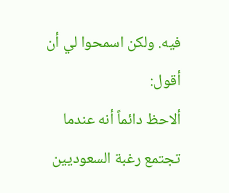فيه. ولكن اسمحوا لي أن أقول:
ألاحظ دائماً أنه عندما تجتمع رغبة السعوديين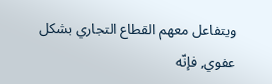ويتفاعل معهم القطاع التجاري بشكل عفوي, فإنّه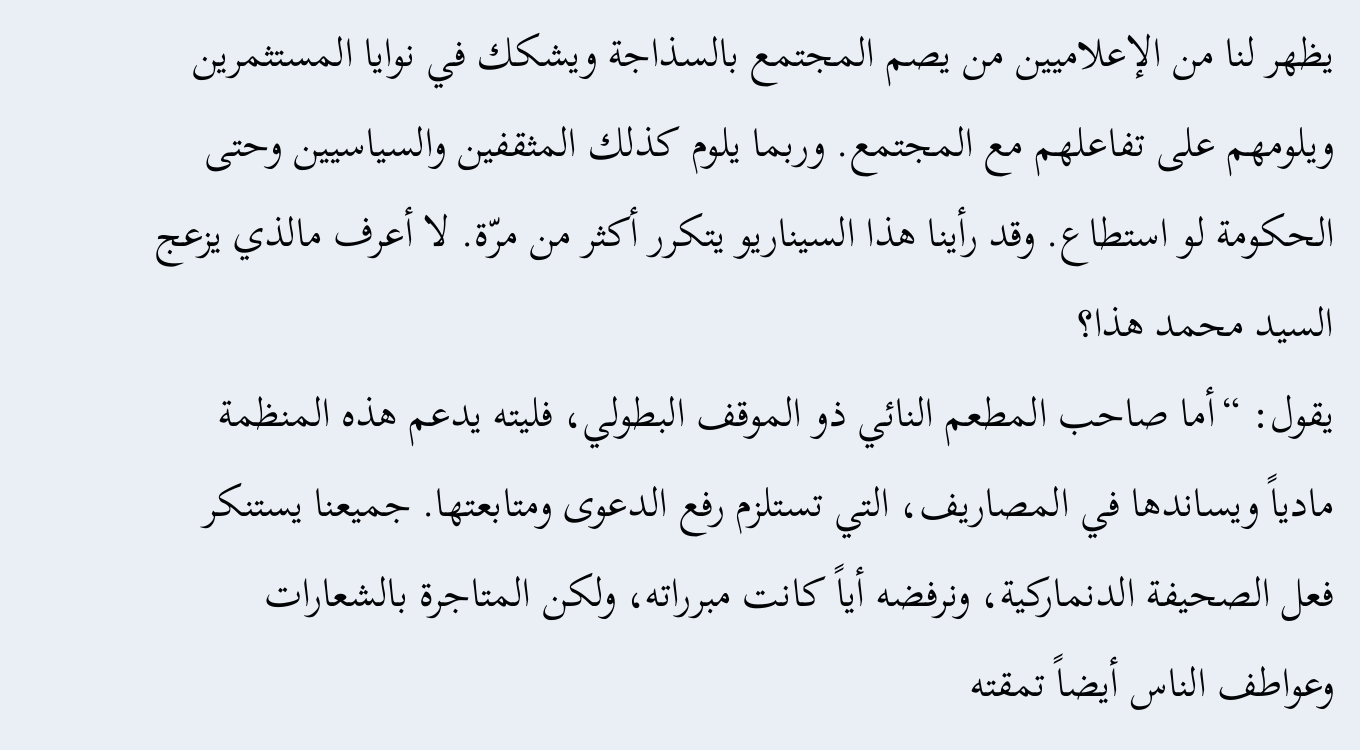يظهر لنا من الإعلاميين من يصم المجتمع بالسذاجة ويشكك في نوايا المستثمرين ويلومهم على تفاعلهم مع المجتمع. وربما يلوم كذلك المثقفين والسياسيين وحتى الحكومة لو استطاع. وقد رأينا هذا السيناريو يتكرر أكثر من مرّة. لا أعرف مالذي يزعج السيد محمد هذا؟
يقول: “أما صاحب المطعم النائي ذو الموقف البطولي، فليته يدعم هذه المنظمة مادياً ويساندها في المصاريف، التي تستلزم رفع الدعوى ومتابعتها. جميعنا يستنكر فعل الصحيفة الدنماركية، ونرفضه أياً كانت مبرراته، ولكن المتاجرة بالشعارات وعواطف الناس أيضاً تمقته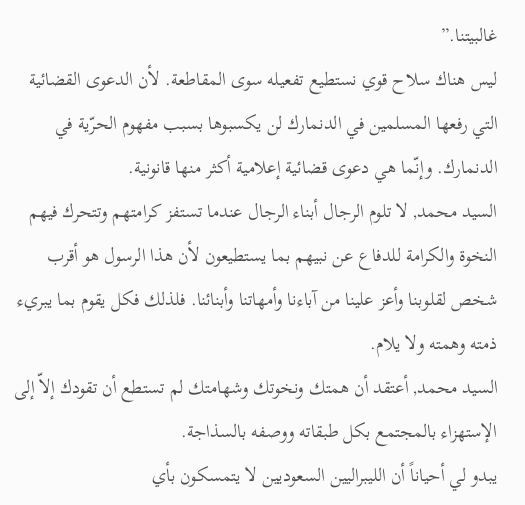غالبيتنا.”
ليس هناك سلاح قوي نستطيع تفعيله سوى المقاطعة. لأن الدعوى القضائية التي رفعها المسلمين في الدنمارك لن يكسبوها بسبب مفهوم الحرّية في الدنمارك. وإنّما هي دعوى قضائية إعلامية أكثر منها قانونية.
السيد محمد, لا تلوم الرجال أبناء الرجال عندما تستفز كرامتهم وتتحرك فيهم النخوة والكرامة للدفاع عن نبيهم بما يستطيعون لأن هذا الرسول هو أقرب شخص لقلوبنا وأعز علينا من آباءنا وأمهاتنا وأبنائنا. فلذلك فكل يقوم بما يبريء ذمته وهمته ولا يلام.
السيد محمد, أعتقد أن همتك ونخوتك وشهامتك لم تستطع أن تقودك إلاّ إلى الإستهزاء بالمجتمع بكل طبقاته ووصفه بالسذاجة.
يبدو لي أحياناً أن الليبراليين السعوديين لا يتمسكون بأي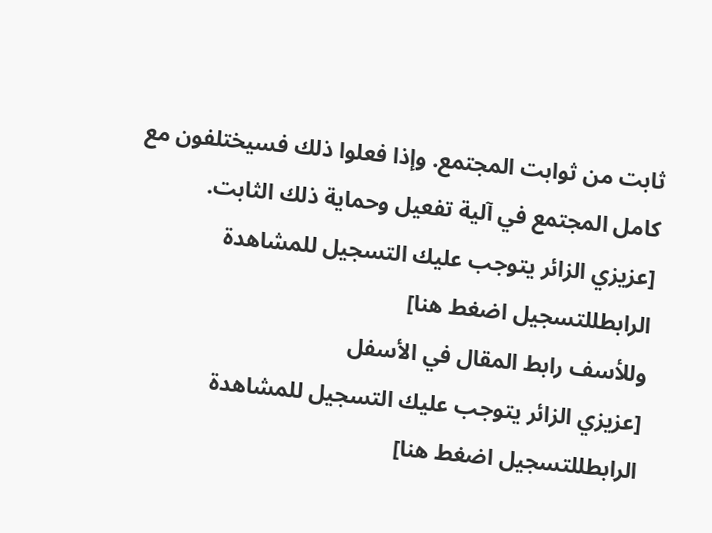ثابت من ثوابت المجتمع. وإذا فعلوا ذلك فسيختلفون مع كامل المجتمع في آلية تفعيل وحماية ذلك الثابت.
[عزيزي الزائر يتوجب عليك التسجيل للمشاهدة الرابطللتسجيل اضغط هنا]
وللأسف رابط المقال في الأسفل
[عزيزي الزائر يتوجب عليك التسجيل للمشاهدة الرابطللتسجيل اضغط هنا]